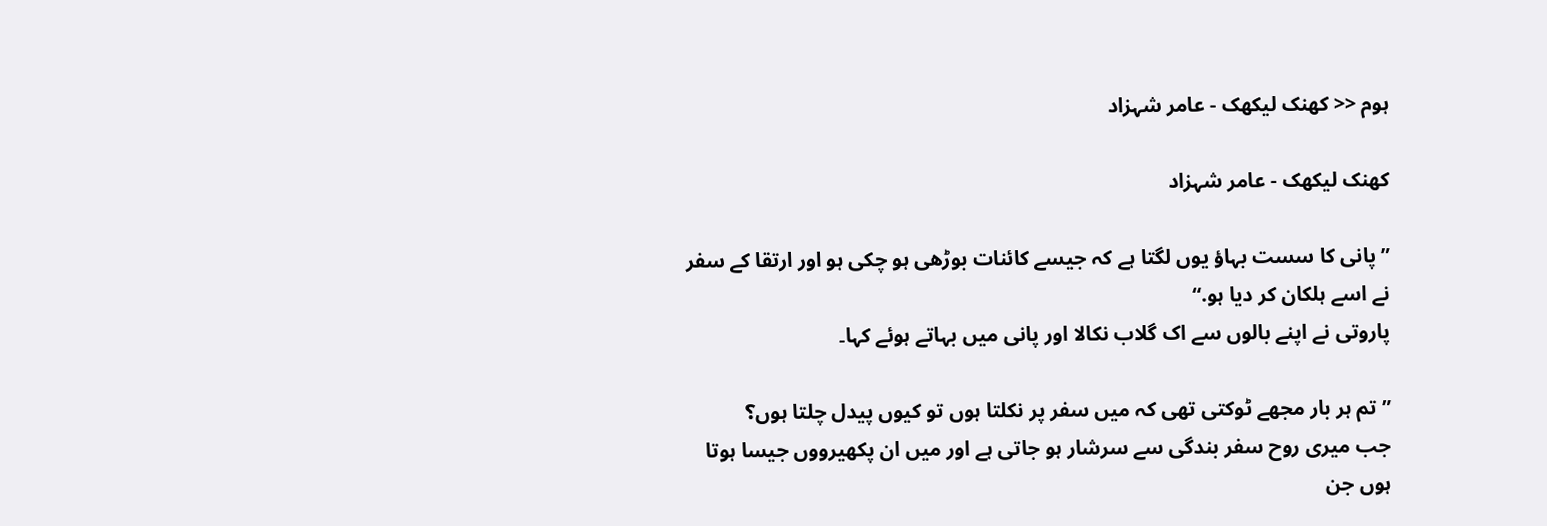ہوم << کھنک لیکھک - عامر شہزاد

کھنک لیکھک - عامر شہزاد

”پانی کا سست بہاؤ یوں لگتا ہے کہ جیسے کائنات بوڑھی ہو چکی ہو اور ارتقا کے سفر نے اسے ہلکان کر دیا ہو.“
پاروتی نے اپنے بالوں سے اک گلاب نکالا اور پانی میں بہاتے ہوئے کہا۔

”تم ہر بار مجھے ٹوکتی تھی کہ میں سفر پر نکلتا ہوں تو کیوں پیدل چلتا ہوں؟
جب میری روح سفر بندگی سے سرشار ہو جاتی ہے اور میں ان پکھیرووں جیسا ہوتا ہوں جن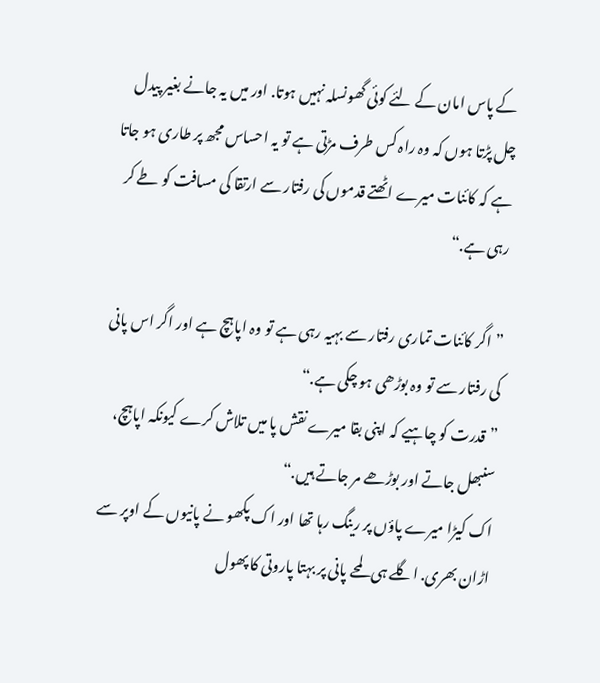کے پاس امان کے لئے کوئی گھونسلہ نہیں ہوتا. اور میں یہ جانے بغیر پیدل چل پڑتا ہوں کہ وہ راہ کس طرف مڑتی ہے تو یہ احساس مجھ پر طاری ہو جاتا ہے کہ کائنات میرے اٹھتے قدموں کی رفتار سے ارتقا کی مسافت کو طے کر رہی ہے.“

”اگر کائنات تماری رفتار سے بہیہ رہی ہے تو وہ اپاہچ ہے اور اگر اس پانی کی رفتار سے تو وہ بوڑھی ہو چکی ہے.“
”قدرت کو چاہیے کہ اپنی بقا میرے نقش پا میں تلاش کرے کیونکہ اپاہچ، سنبھل جاتے اور بوڑھے مر جاتے ہیں.“
اک کیڑا میرے پاؤں پر رینگ رہا تھا اور اک پکھو نے پانیوں کے اوپر سے اڑان بھری. اگلے ہی لمحے پانی پر بہتا پاروتی کا پھول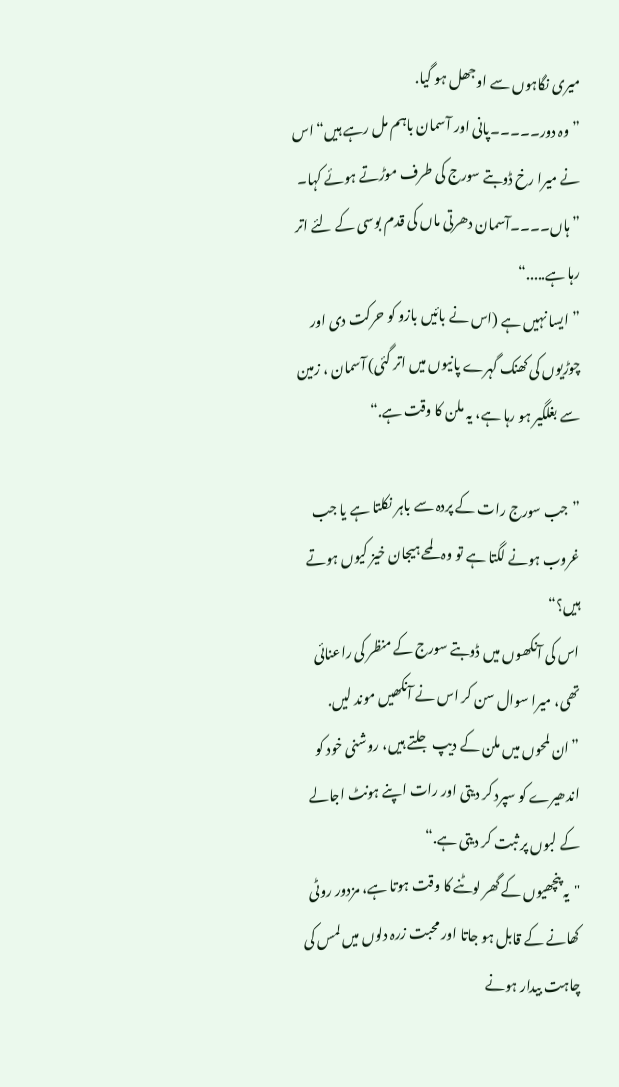میری نگاہوں سے اوجھل ہو گیا.
”وہ دور۔۔۔۔۔پانی اور آسمان باہم مل رہے ہیں“ اس نے میرا رخ ڈوبتے سورج کی طرف موڑتے ہوئے کہا۔
”ہاں۔۔۔۔آسمان دھرتی ماں کی قدم بوسی کے لئے اتر رہا ہے.....“
”ایسا نہیں ہے (اس نے بائیں بازو کو حرکت دی اور چوڑیوں کی کھنک گہرے پانیوں میں اتر گئی) آسمان ، زمین سے بغلگیر ہو رہا ہے، یہ ملن کا وقت ہے.“

”جب سورج رات کے پردہ سے باہر نکلتا ہے یا جب غروب ہونے لگتا ہے تو وہ لمحے ہیجان خیز کیوں ہوتے ہیں؟“
اس کی آنکھوں میں ڈوبتے سورج کے منظر کی راعنائی تھی، میرا سوال سن کر اس نے آنکھیں موند لیں.
”ان لمحوں میں ملن کے دیپ جلتے ہیں، روشنی خود کو اندھیرے کو سپرد کر دیتی اور رات اپنے ہونٹ اجالے کے لبوں پر ثبت کر دیتی ہے.“
"یہ پنچھیوں کے گھر لوٹنے کا وقت ہوتا ہے، مزدور روٹی کھانے کے قابل ہو جاتا اور محبت زرہ دلوں میں لمس کی چاہت بیدار ہونے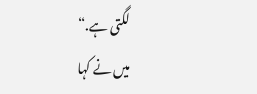لگتی ہے.“
میں نے کہا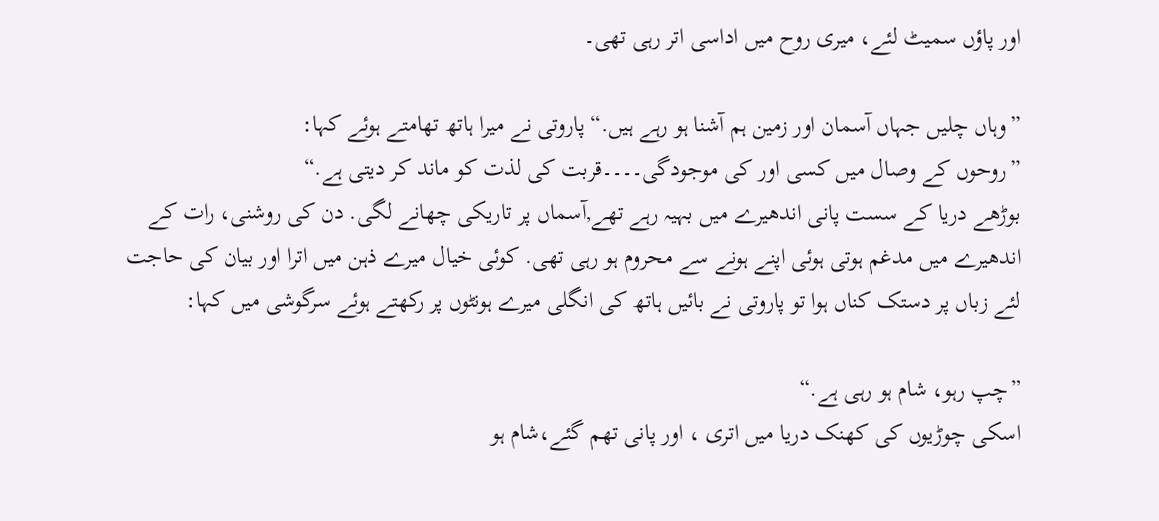اور پاؤں سمیٹ لئے، میری روح میں اداسی اتر رہی تھی۔

”وہاں چلیں جہاں آسمان اور زمین ہم آشنا ہو رہے ہیں.“ پاروتی نے میرا ہاتھ تھامتے ہوئے کہا:
”روحوں کے وصال میں کسی اور کی موجودگی۔۔۔۔قربت کی لذت کو ماند کر دیتی ہے.“
بوڑھے دریا کے سست پانی اندھیرے میں بہیہ رہے تھے,آسماں پر تاریکی چھانے لگی. دن کی روشنی، رات کے اندھیرے میں مدغم ہوتی ہوئی اپنے ہونے سے محروم ہو رہی تھی. کوئی خیال میرے ذہن میں اترا اور بیان کی حاجت لئے زباں پر دستک کناں ہوا تو پاروتی نے بائیں ہاتھ کی انگلی میرے ہونٹوں پر رکھتے ہوئے سرگوشی میں کہا:

”چپ رہو، شام ہو رہی ہے.“
اسکی چوڑیوں کی کھنک دریا میں اتری ، اور پانی تھم گئے،شام ہو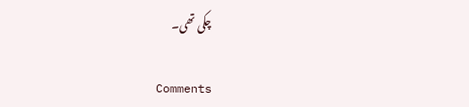چکی تھی۔

Comments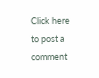Click here to post a comment